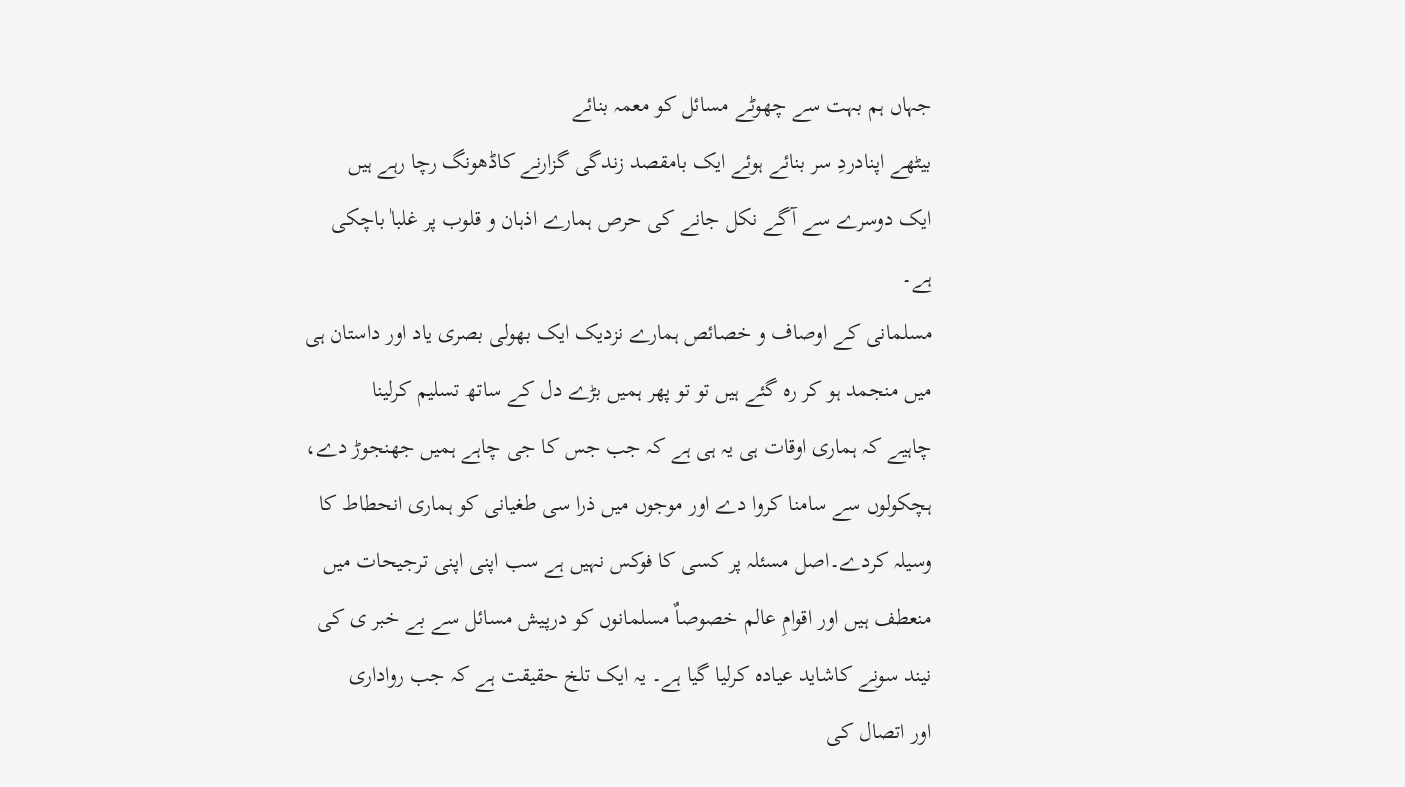جہاں ہم بہت سے چھوٹے مسائل کو معمہ بنائے
بیٹھے اپنادردِ سر بنائے ہوئے ایک بامقصد زندگی گزارنے کاڈھونگ رچا رہے ہیں
ایک دوسرے سے آگے نکل جانے کی حرص ہمارے اذہان و قلوب پر غلباٰ باچکی ہے۔
مسلمانی کے اوصاف و خصائص ہمارے نزدیک ایک بھولی بصری یاد اور داستان ہی
میں منجمد ہو کر رہ گئے ہیں تو تو پھر ہمیں بڑے دل کے ساتھ تسلیم کرلینا
چاہیے کہ ہماری اوقات ہی یہ ہی ہے کہ جب جس کا جی چاہے ہمیں جھنجوڑ دے،
ہچکولوں سے سامنا کروا دے اور موجوں میں ذرا سی طغیانی کو ہماری انحطاط کا
وسیلہ کردے۔اصل مسئلہ پر کسی کا فوکس نہیں ہے سب اپنی اپنی ترجیحات میں
منعطف ہیں اور اقوامِ عالم خصوصاٌ مسلمانوں کو درپیش مسائل سے بے خبر ی کی
نیند سونے کاشاید عیادہ کرلیا گیا ہے۔ یہ ایک تلخ حقیقت ہے کہ جب رواداری
اور اتصال کی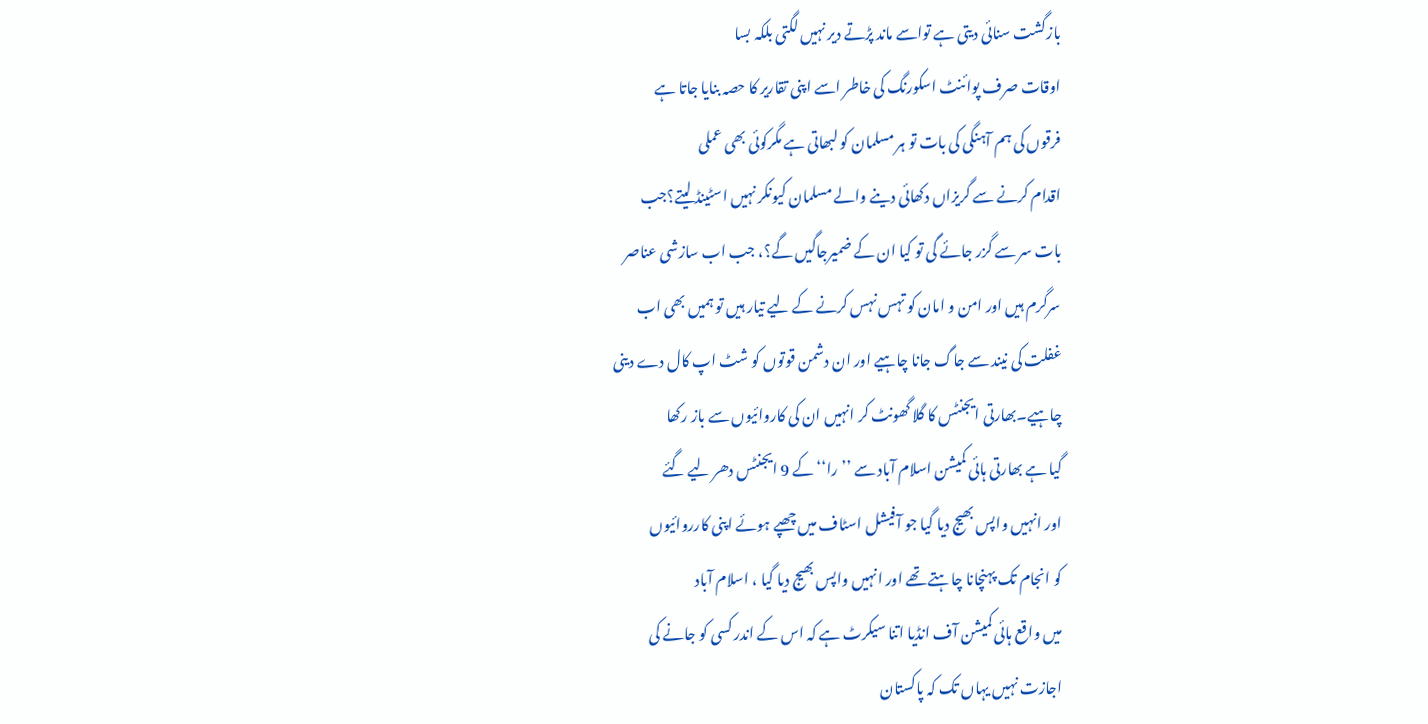بازگشت سنائی دیتی ہے تواسے ماند پڑتے دیر نہیں لگتی بلکہ بسا
اوقات صرف پوائنٹ اسکورنگ کی خاطر اسے اپنی تقاریر کا حصہ بنایا جاتا ہے
فرقوں کی ہم آہنگی کی بات تو ہر مسلمان کو لبھاتی ہے مگرکوئی بھی عملی
اقدام کرنے سے گریزاں دکھائی دینے والے مسلمان کیونکر نہیں اسٹینڈ لیتے؟جب
بات سر سے گزر جائے گی تو کیا ان کے ضمیرجاگیں گے؟، جب اب سازشی عناصر
سرگرم ہیں اور امن و امان کو تہس نہس کرنے کے لیے تیار ہیں تو ہمیں بھی اب
غفلت کی نیند سے جاگ جانا چاہیے اور ان دشمن قوتوں کو شٹ اپ کال دے دینی
چاہیے۔بھارتی ایجنٹس کا گلا گھونٹ کر انہیں ان کی کاروائیوں سے باز رکھا
گیا ہے بھارتی ہائی کمیشن اسلام آباد سے ’’را‘‘ کے 9 ایجنٹس دھر لیے گئے
اور انہیں واپس بھیج دیا گیا جو آفیشل اسٹاف میں چھپے ہوئے اپنی کارروائیوں
کو انجام تک پہنچانا چاہتے تھے اور انہیں واپس بھیج دیا گیا ، اسلام آباد
میں واقع ہائی کمیشن آف انڈیا اتنا سیکرٹ ہے کہ اس کے اندر کسی کو جانے کی
اجازت نہیں یہاں تک کہ پاکستان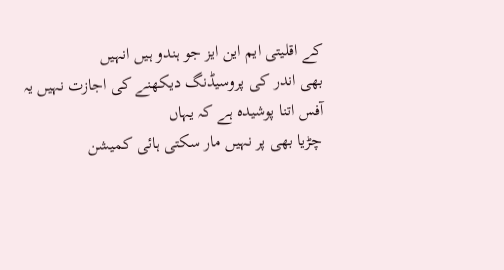کے اقلیتی ایم این ایز جو ہندو ہیں انہیں
بھی اندر کی پروسیڈنگ دیکھنے کی اجازت نہیں یہ آفس اتنا پوشیدہ ہے کہ یہاں
چڑیا بھی پر نہیں مار سکتی ہائی کمیشن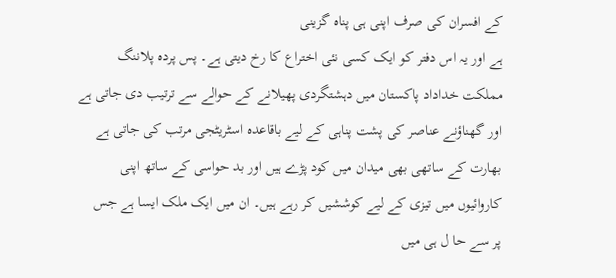کے افسران کی صرف اپنی ہی پناہ گزینی
ہے اور یہ اس دفتر کو ایک کسی نئی اختراع کا رخ دیتی ہے۔ پس پردہ پلاننگ
مملکت خداداد پاکستان میں دہشتگردی پھیلانے کے حوالے سے ترتیب دی جاتی ہے
اور گھناؤنے عناصر کی پشت پناہی کے لیے باقاعدہ اسٹریٹجی مرتب کی جاتی ہے
بھارت کے ساتھی بھی میدان میں کود پڑے ہیں اور بد حواسی کے ساتھ اپنی
کاروائیوں میں تیزی کے لیے کوششیں کر رہے ہیں۔ ان میں ایک ملک ایسا ہے جس
پر سے حا ل ہی میں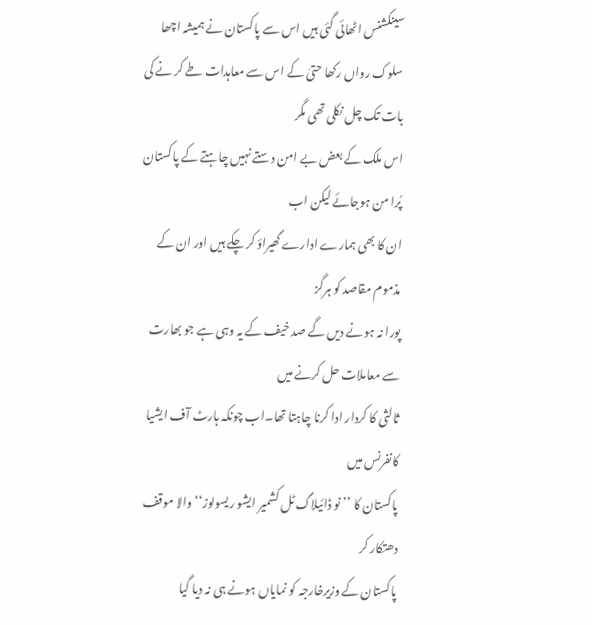سینکشنس اٹھائی گئی ہیں اس سے پاکستان نے ہمیشہ اچھا
سلوک رواں رکھا حتیٰ کے اس سے معاہدات طے کر نے کی بات تک چل نکلی تھی مگر
اس ملک کے بعض بے امن دستے نہیں چاہتے کے پاکستان پُرا من ہوجائے لیکن اب
ان کا بھی ہمارے ادارے گھیراؤ کر چکے ہیں اور ان کے مذموم مقاصد کو ہرگز
پورا نہ ہونے دیں گے صد خیف کے یہ وہی ہے جو بھارت سے معاملات حل کرنے میں
ثالثی کا کردار ادا کرنا چاہتا تھا۔اب چونکہ ہارٹ آف ایشیا کانفرنس میں
پاکستان کا ’’ نو ڈائیلاگ ٹل کشمیر ایشو ریسولوز‘‘ والا موقف دھتکار کر
پاکستان کے وزیرخارجہ کو نمایاں ہونے ہی نہ دیا گیا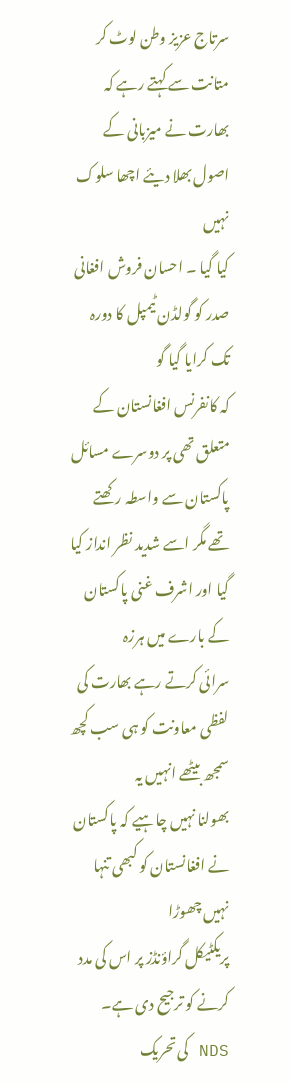سرتاج عزیز وطن لوٹ کر
متانت سے کہتے رہے کہ بھارت نے میزبانی کے اصول بھلا دیئے اچھا سلوک نہیں
کیا گیا ۔ احسان فروش افغانی صدر کو گولڈن ٹیمپل کا دورہ تک کرایا گیا گو
کہ کانفرنس افغانستان کے متعلق تھی پر دوسرے مسائل پاکستان سے واسطہ رکھتے
تھے مگر اسے شدید نظر انداز کیا گیا اور اشرف غنی پاکستان کے بارے میں ہرزہ
سرائی کرتے رہے بھارت کی لفظی معاونت کو ہی سب کچھ سمجھ بیٹھے انہیں یہ
بھولنا نہیں چاہیے کہ پاکستان نے افغانستان کو کبھی تنہا نہیں چھوڑا
پریکٹیکل گراؤنڈز پر اس کی مدد کرنے کو ترجیح دی ہے۔ NDS کی تحریک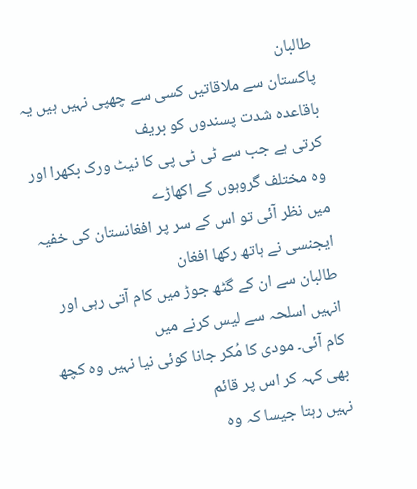طالبان
پاکستان سے ملاقاتیں کسی سے چھپی نہیں ہیں یہ باقاعدہ شدت پسندوں کو بریف
کرتی ہے جب سے ٹی ٹی پی کا نیٹ ورک بکھرا اور وہ مختلف گروہوں کے اکھاڑے
میں نظر آئی تو اس کے سر پر افغانستان کی خفیہ ایجنسی نے ہاتھ رکھا افغان
طالبان سے ان کے گٹھ جوڑ میں کام آتی رہی اور انہیں اسلحہ سے لیس کرنے میں
کام آئی۔ مودی کا مُکر جانا کوئی نیا نہیں وہ کچھ بھی کہہ کر اس پر قائم
نہیں رہتا جیسا کہ وہ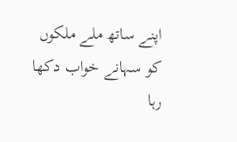اپنے ساتھ ملے ملکوں کو سہانے خواب دکھا رہا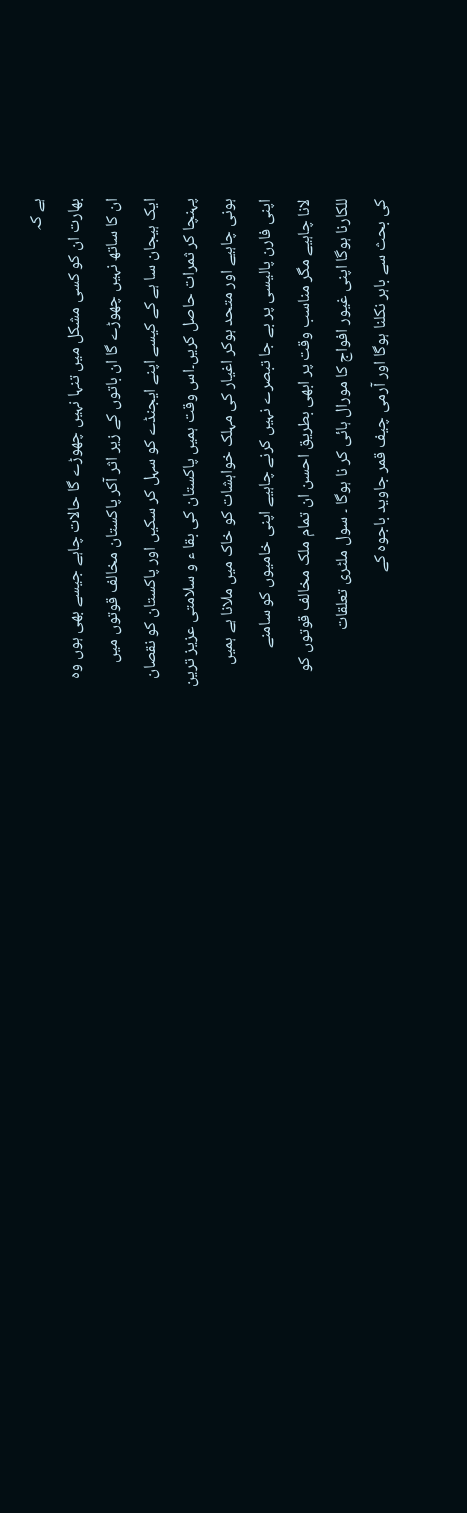ہے کہ
بھارت ان کو کسی مشکل میں تنہا نہیں چھوڑے گا حالات چاہے جیسے بھی ہوں وہ
ان کا ساتھ نہیں چھوڑے گا ان باتوں کے زیر اثر آکر پاکستان مخالف قوتوں میں
ایک ہیجان سا ہے کے کیسے اپنے ایجنڈے کو سہل کر سکیں اور پاکستان کو نقصان
پہنچا کر ثمرات حاصل کریں۔اس وقت ہمیں پاکستان کی بقا ء و سلامتی عزیز ترین
ہونی چاہیے اور متحد ہوکر اغیار کی مہلک خواہشات کو خاک میں ملانا ہے ہمیں
اپنی فارن پالیسی پر بے جا تبصرے نہیں کرنے چاہیے اپنی خامیوں کو سامنے
لانا چاہیے مگر مناسب وقت پر ابھی بطریق احسن ان تمام ملک مخالف قوتوں کو
للکارنا ہوگا اپنی غیور افواج کا مورال ہائی کر نا ہوگا ۔ سول ملٹری تعلقات
کی بحث سے باہر نکلنا ہوگا اور آرمی چیف قمر جاوید باجوہ کے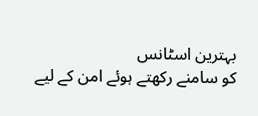بہترین اسٹانس
کو سامنے رکھتے ہوئے امن کے لیے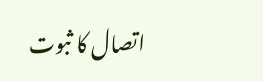اتصال کا ثبوت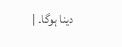دینا ہوگا۔ |